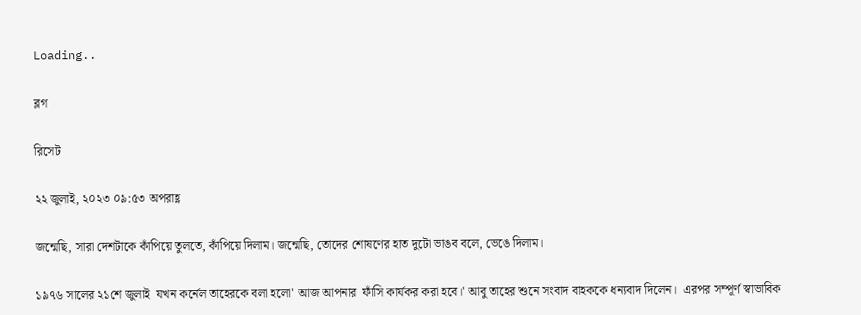Loading..

ব্লগ

রিসেট

২২ জুলাই, ২০২৩ ০৯:৫৩ অপরাহ্ণ

জন্মেছি, সারা দেশটাকে কাঁপিয়ে তুলতে, কাঁপিয়ে দিলাম। জন্মেছি, তোদের শোষণের হাত দুটো ভাঙব বলে, ভেঙে দিলাম।

১৯৭৬ সালের ২১শে জুলাই  যখন কর্নেল তাহেরকে বলা হলো' আজ আপনার  ফাঁসি কার্যকর করা হবে।' আবু তাহের শুনে সংবাদ বাহককে ধন্যবাদ দিলেন।  এরপর সম্পূর্ণ স্বাভাবিক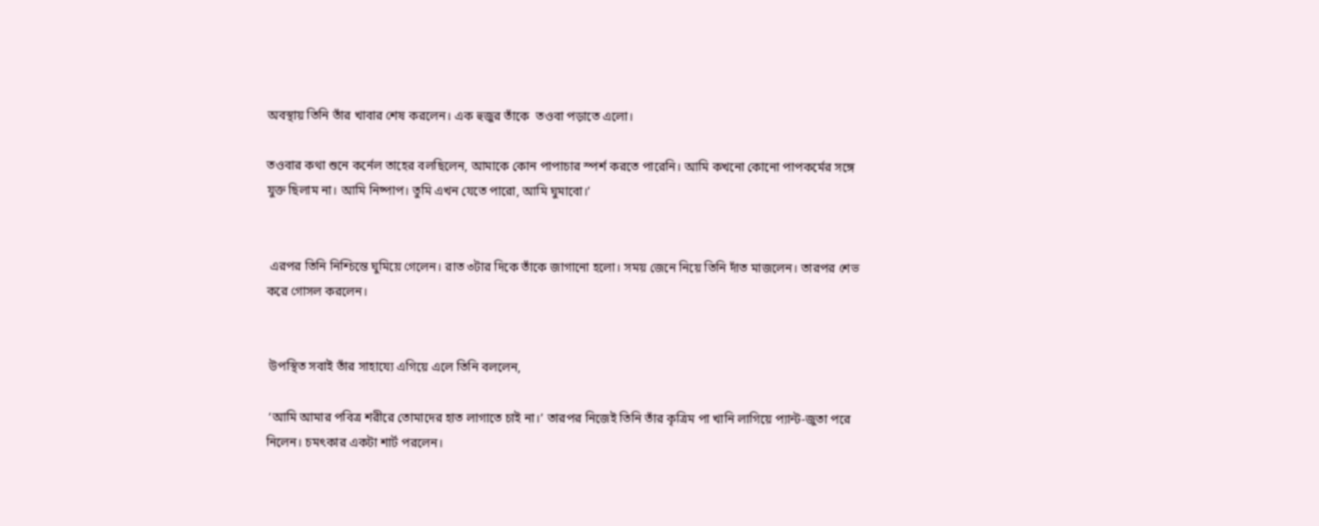অবস্থায় তিনি তাঁর খাবার শেষ করলেন। এক হুজুর তাঁকে  তওবা পড়াতে এলো।

তওবার কথা শুনে কর্নেল তাহের বলছিলেন, আমাকে কোন পাপাচার স্পর্শ করতে পারেনি। আমি কখনো কোনো পাপকর্মের সঙ্গে যুক্ত ছিলাম না। আমি নিষ্পাপ। তুমি এখন যেতে পারো, আমি ঘুমাবো।’


 এরপর তিনি নিশ্চিন্তে ঘুমিয়ে গেলেন। রাত ৩টার দিকে তাঁকে জাগানো হলো। সময় জেনে নিয়ে তিনি দাঁত মাজলেন। তারপর শেভ করে গোসল করলেন।


 উপস্থিত সবাই তাঁর সাহায্যে এগিয়ে এলে তিনি বললেন,

 ‘আমি আমার পবিত্র শরীরে তোমাদের হাত লাগাতে চাই না।’ তারপর নিজেই তিনি তাঁর কৃত্রিম পা খানি লাগিয়ে প্যান্ট-জুতা পরে নিলেন। চমৎকার একটা শার্ট পরলেন।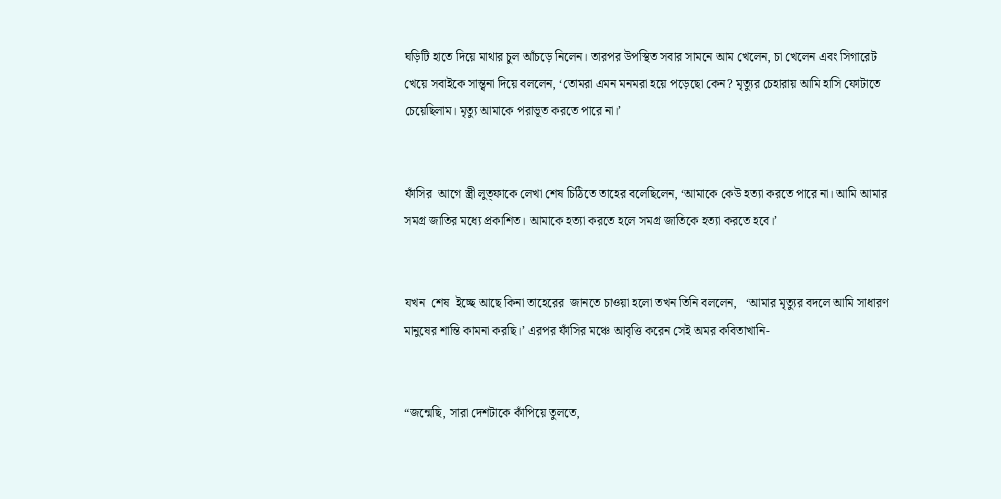ঘড়িটি হাতে দিয়ে মাথার চুল আঁচড়ে নিলেন। তারপর উপস্থিত সবার সামনে আম খেলেন, চা খেলেন এবং সিগারেট খেয়ে সবাইকে সান্ত্বনা দিয়ে বললেন, ‘তোমরা এমন মনমরা হয়ে পড়েছো কেন? মৃত্যুর চেহারায় আমি হাসি ফোটাতে চেয়েছিলাম। মৃত্যু আমাকে পরাভূত করতে পারে না।’


ফাঁসির  আগে স্ত্রী লুত্ফাকে লেখা শেষ চিঠিতে তাহের বলেছিলেন, ‘আমাকে কেউ হত্যা করতে পারে না। আমি আমার সমগ্র জাতির মধ্যে প্রকাশিত। আমাকে হত্যা করতে হলে সমগ্র জাতিকে হত্যা করতে হবে।’


যখন  শেষ  ইচ্ছে আছে কিনা তাহেরের  জানতে চাওয়া হলো তখন তিনি বললেন,   ‘আমার মৃত্যুর বদলে আমি সাধারণ মানুষের শান্তি কামনা করছি।’ এরপর ফাঁসির মঞ্চে আবৃত্তি করেন সেই অমর কবিতাখানি-


“জন্মেছি, সারা দেশটাকে কাঁপিয়ে তুলতে,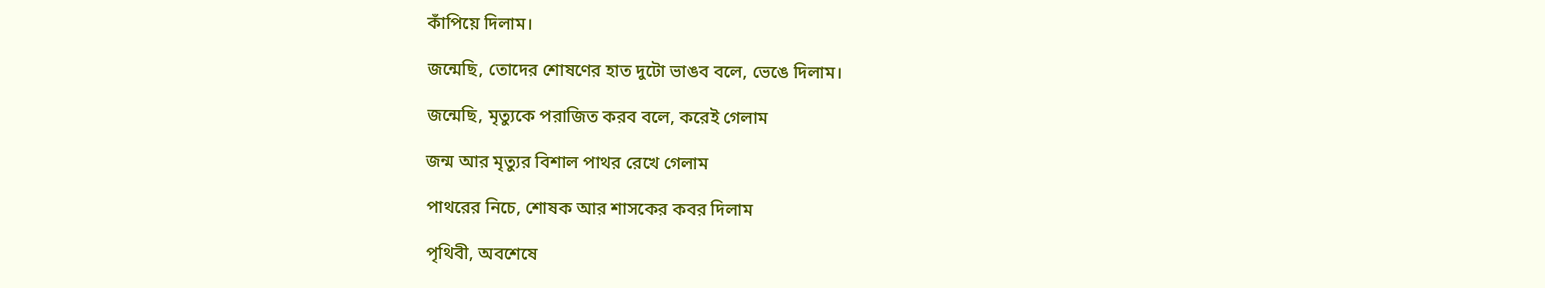কাঁপিয়ে দিলাম।

জন্মেছি, তোদের শোষণের হাত দুটো ভাঙব বলে, ভেঙে দিলাম।

জন্মেছি, মৃত্যুকে পরাজিত করব বলে, করেই গেলাম

জন্ম আর মৃত্যুর বিশাল পাথর রেখে গেলাম

পাথরের নিচে, শোষক আর শাসকের কবর দিলাম

পৃথিবী, অবশেষে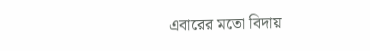এবারের মতো বিদায়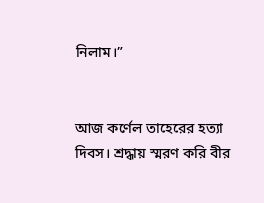নিলাম।”


আজ কর্ণেল তাহেরের হত্যা দিবস। শ্রদ্ধায় স্মরণ করি বীর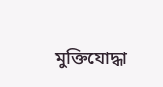মুক্তিযোদ্ধা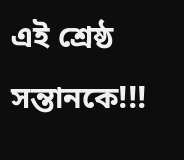এই শ্রেষ্ঠ সন্তানকে!!!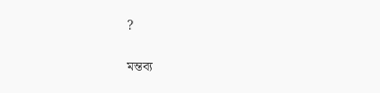?

মন্তব্য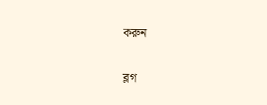করুন

ব্লগ